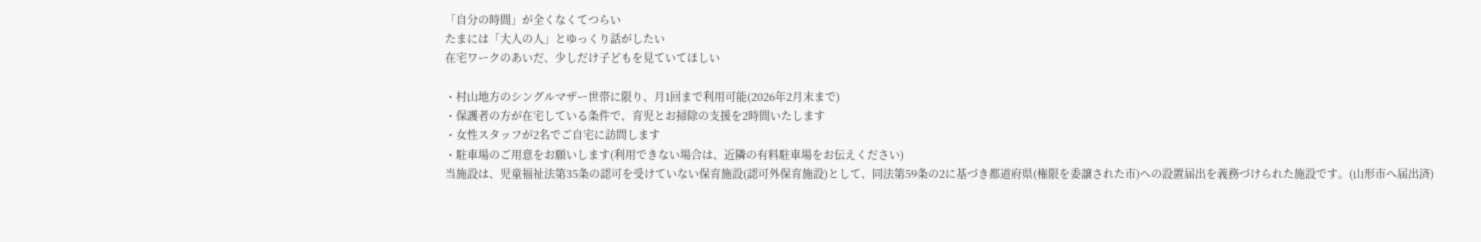「自分の時間」が全くなくてつらい
たまには「大人の人」とゆっくり話がしたい
在宅ワークのあいだ、少しだけ子どもを見ていてほしい

・村山地方のシングルマザー世帯に限り、月1回まで利用可能(2026年2月末まで)
・保護者の方が在宅している条件で、育児とお掃除の支援を2時間いたします
・女性スタッフが2名でご自宅に訪問します
・駐車場のご用意をお願いします(利用できない場合は、近隣の有料駐車場をお伝えください)
当施設は、児童福祉法第35条の認可を受けていない保育施設(認可外保育施設)として、同法第59条の2に基づき都道府県(権限を委譲された市)への設置届出を義務づけられた施設です。(山形市へ届出済)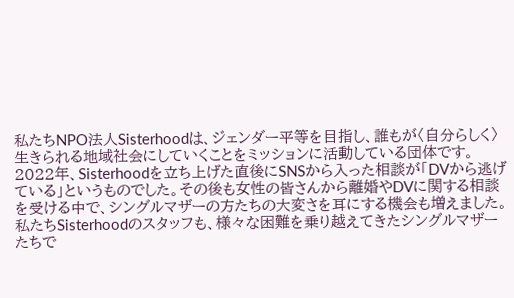私たちNPO法人Sisterhoodは、ジェンダー平等を目指し、誰もが〈自分らしく〉生きられる地域社会にしていくことをミッションに活動している団体です。
2022年、Sisterhoodを立ち上げた直後にSNSから入った相談が「DVから逃げている」というものでした。その後も女性の皆さんから離婚やDVに関する相談を受ける中で、シングルマザーの方たちの大変さを耳にする機会も増えました。
私たちSisterhoodのスタッフも、様々な困難を乗り越えてきたシングルマザーたちで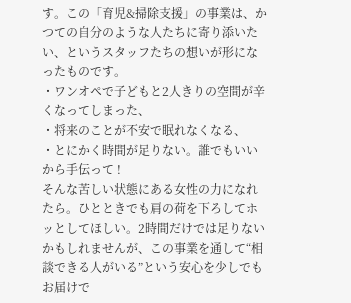す。この「育児&掃除支援」の事業は、かつての自分のような人たちに寄り添いたい、というスタッフたちの想いが形になったものです。
・ワンオペで子どもと2人きりの空間が辛くなってしまった、
・将来のことが不安で眠れなくなる、
・とにかく時間が足りない。誰でもいいから手伝って !
そんな苦しい状態にある女性の力になれたら。ひとときでも肩の荷を下ろしてホッとしてほしい。2時間だけでは足りないかもしれませんが、この事業を通して“相談できる人がいる”という安心を少しでもお届けで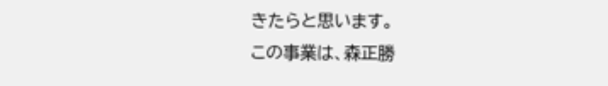きたらと思います。
この事業は、森正勝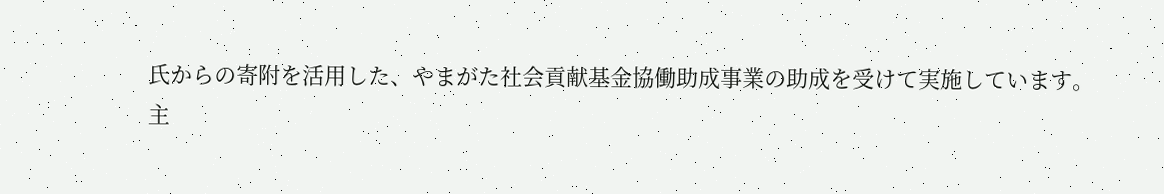氏からの寄附を活用した、やまがた社会貢献基金協働助成事業の助成を受けて実施しています。
主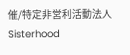催/特定非営利活動法人Sisterhood